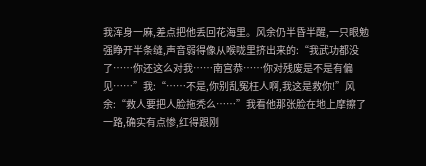我浑身一麻,差点把他丢回花海里。风余仍半昏半醒,一只眼勉强睁开半条缝,声音弱得像从喉咙里挤出来的:“我武功都没了……你还这么对我……南宫恭……你对残废是不是有偏见……”我:“……不是,你别乱冤枉人啊,我这是救你!”风余:“救人要把人脸拖秃么……”我看他那张脸在地上摩擦了一路,确实有点惨,红得跟刚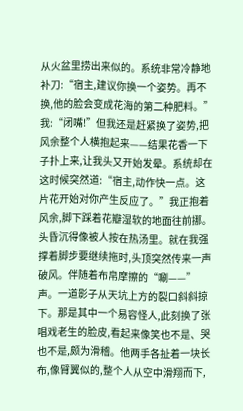从火盆里捞出来似的。系统非常冷静地补刀:“宿主,建议你换一个姿势。再不换,他的脸会变成花海的第二种肥料。”我:“闭嘴!”但我还是赶紧换了姿势,把风余整个人横抱起来——结果花香一下子扑上来,让我头又开始发晕。系统却在这时候突然道:“宿主,动作快一点。这片花开始对你产生反应了。”我正抱着风余,脚下踩着花瓣湿软的地面往前挪。头昏沉得像被人按在热汤里。就在我强撑着脚步要继续拖时,头顶突然传来一声破风。伴随着布帛摩擦的“唰——”声。一道影子从天坑上方的裂口斜斜掠下。那是其中一个易容怪人,此刻换了张唱戏老生的脸皮,看起来像笑也不是、哭也不是,颇为滑稽。他两手各扯着一块长布,像臂翼似的,整个人从空中滑翔而下,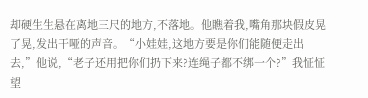却硬生生悬在离地三尺的地方,不落地。他瞧着我,嘴角那块假皮晃了晃,发出干哑的声音。“小娃娃,这地方要是你们能随便走出去,”他说,“老子还用把你们扔下来?连绳子都不绑一个?”我怔怔望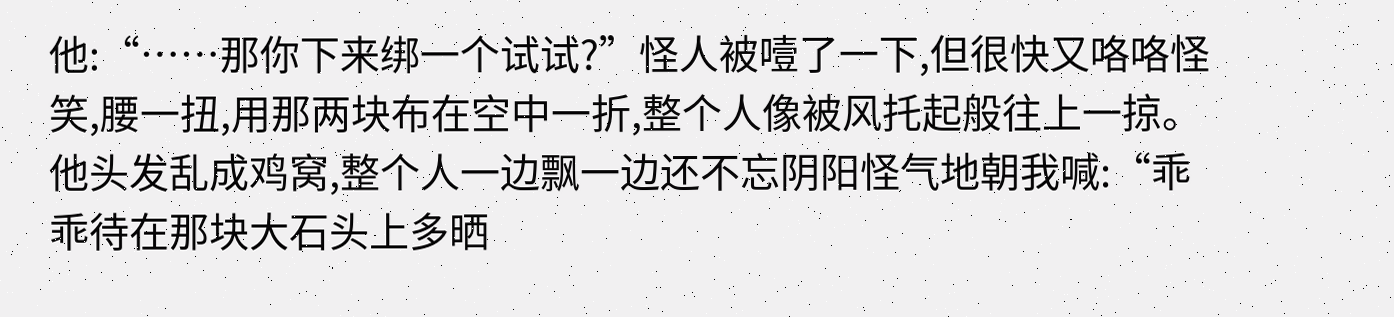他:“……那你下来绑一个试试?”怪人被噎了一下,但很快又咯咯怪笑,腰一扭,用那两块布在空中一折,整个人像被风托起般往上一掠。他头发乱成鸡窝,整个人一边飘一边还不忘阴阳怪气地朝我喊:“乖乖待在那块大石头上多晒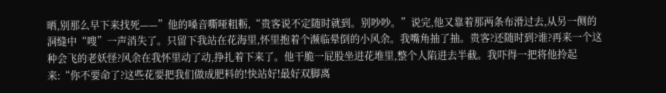晒,别那么早下来找死——”他的嗓音嘶哑粗粝,“贵客说不定随时就到。别吵吵。”说完,他又靠着那两条布滑过去,从另一侧的洞缝中“嗖”一声消失了。只留下我站在花海里,怀里抱着个濒临晕倒的小风余。我嘴角抽了抽。贵客?还随时到?谁?再来一个这种会飞的老妖怪?风余在我怀里动了动,挣扎着下来了。他干脆一屁股坐进花堆里,整个人陷进去半截。我吓得一把将他拎起来:“你不要命了?这些花要把我们做成肥料的!快站好!最好双脚离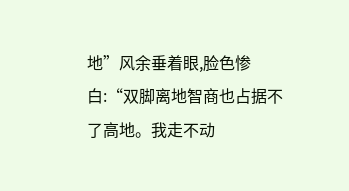地”风余垂着眼,脸色惨白:“双脚离地智商也占据不了高地。我走不动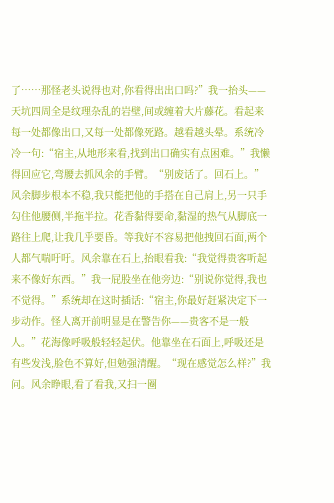了……那怪老头说得也对,你看得出出口吗?”我一抬头——天坑四周全是纹理杂乱的岩壁,间或缠着大片藤花。看起来每一处都像出口,又每一处都像死路。越看越头晕。系统冷冷一句:“宿主,从地形来看,找到出口确实有点困难。”我懒得回应它,弯腰去抓风余的手臂。“别废话了。回石上。”风余脚步根本不稳,我只能把他的手搭在自己肩上,另一只手勾住他腰侧,半拖半拉。花香黏得要命,黏湿的热气从脚底一路往上爬,让我几乎要昏。等我好不容易把他拽回石面,两个人都气喘吁吁。风余靠在石上,抬眼看我:“我觉得贵客听起来不像好东西。”我一屁股坐在他旁边:“别说你觉得,我也不觉得。”系统却在这时插话:“宿主,你最好赶紧决定下一步动作。怪人离开前明显是在警告你——贵客不是一般人。”花海像呼吸般轻轻起伏。他靠坐在石面上,呼吸还是有些发浅,脸色不算好,但勉强清醒。“现在感觉怎么样?”我问。风余睁眼,看了看我,又扫一圈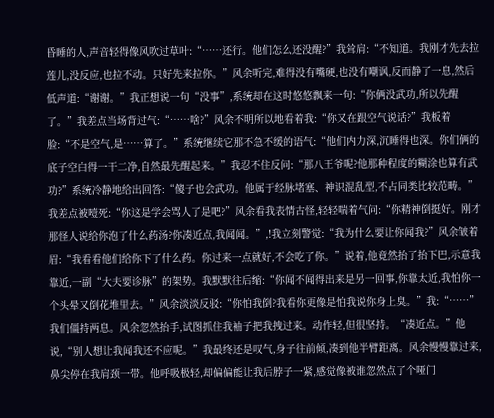昏睡的人,声音轻得像风吹过草叶:“……还行。他们怎么还没醒?”我耸肩:“不知道。我刚才先去拉莲儿,没反应,也拉不动。只好先来拉你。”风余听完,难得没有嘴硬,也没有嘲讽,反而静了一息,然后低声道:“谢谢。”我正想说一句“没事”,系统却在这时悠悠飘来一句:“你俩没武功,所以先醒了。”我差点当场背过气:“……啥?”风余不明所以地看着我:“你又在跟空气说话?”我板着脸:“不是空气,是……算了。”系统继续它那不急不缓的语气:“他们内力深,沉睡得也深。你们俩的底子空白得一干二净,自然最先醒起来。”我忍不住反问:“那八王爷呢?他那种程度的糊涂也算有武功?”系统冷静地给出回答:“傻子也会武功。他属于经脉堵塞、神识混乱型,不占同类比较范畴。”我差点被噎死:“你这是学会骂人了是吧?”风余看我表情古怪,轻轻喘着气问:“你精神倒挺好。刚才那怪人说给你泡了什么药汤?你凑近点,我闻闻。”,!我立刻警觉:“我为什么要让你闻我?”风余皱着眉:“我看看他们给你下了什么药。你过来一点就好,不会吃了你。”说着,他竟然抬了抬下巴,示意我靠近,一副“大夫要诊脉”的架势。我默默往后缩:“你闻不闻得出来是另一回事,你靠太近,我怕你一个头晕又倒花堆里去。”风余淡淡反驳:“你怕我倒?我看你更像是怕我说你身上臭。”我:“……”我们僵持两息。风余忽然抬手,试图抓住我袖子把我拽过来。动作轻,但很坚持。“凑近点。”他说,“别人想让我闻我还不应呢。”我最终还是叹气,身子往前倾,凑到他半臂距离。风余慢慢靠过来,鼻尖停在我肩颈一带。他呼吸极轻,却偏偏能让我后脖子一紧,感觉像被谁忽然点了个哑门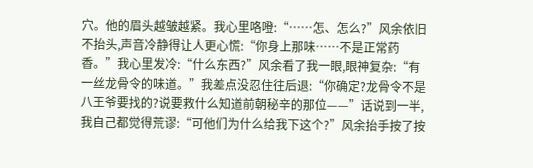穴。他的眉头越皱越紧。我心里咯噔:“……怎、怎么?”风余依旧不抬头,声音冷静得让人更心慌:“你身上那味……不是正常药香。”我心里发冷:“什么东西?”风余看了我一眼,眼神复杂:“有一丝龙骨令的味道。”我差点没忍住往后退:“你确定?龙骨令不是八王爷要找的?说要救什么知道前朝秘辛的那位——”话说到一半,我自己都觉得荒谬:“可他们为什么给我下这个?”风余抬手按了按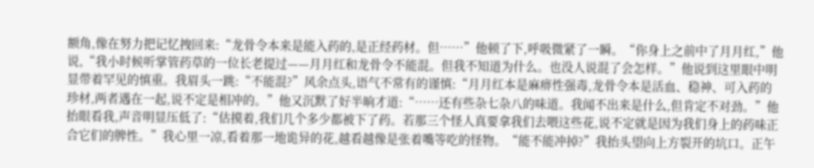额角,像在努力把记忆拽回来:“龙骨令本来是能入药的,是正经药材。但……”他顿了下,呼吸微紧了一瞬。“你身上之前中了月月红,”他说,“我小时候听掌管药草的一位长老提过——月月红和龙骨令不能混。但我不知道为什么。也没人说混了会怎样。”他说到这里眼中明显带着罕见的慎重。我眉头一跳:“不能混?”风余点头,语气不常有的谨慎:“月月红本是麻痹性强毒,龙骨令本是活血、稳神、可入药的珍材,两者遇在一起,说不定是相冲的。”他又沉默了好半晌才道:“……还有些杂七杂八的味道。我闻不出来是什么,但肯定不对劲。”他抬眼看我,声音明显压低了:“估摸着,我们几个多少都被下了药。若那三个怪人真要拿我们去喂这些花,说不定就是因为我们身上的药味正合它们的脾性。”我心里一凉,看着那一地诡异的花,越看越像是张着嘴等吃的怪物。“能不能冲掉?”我抬头望向上方裂开的坑口。正午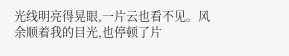光线明亮得晃眼,一片云也看不见。风余顺着我的目光,也停顿了片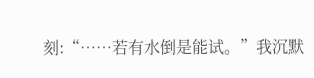刻:“……若有水倒是能试。”我沉默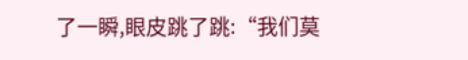了一瞬,眼皮跳了跳:“我们莫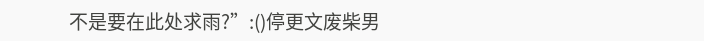不是要在此处求雨?”:()停更文废柴男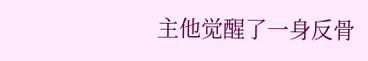主他觉醒了一身反骨